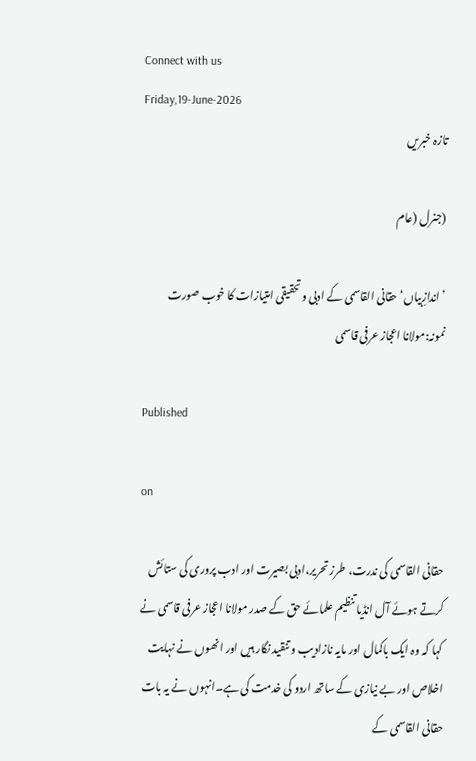Connect with us
Friday,19-June-2026
تازہ خبریں

(جنرل (عام

’اندازِبیاں‘حقانی القاسمی کے ادبی وتحقیقی امتیازات کا خوب صورت نمونہ:مولانا اعجاز عرفی قاسمی

Published

on

حقانی القاسمی کی ندرت، طرز تحریر،ادبی بصیرت اور ادب پروری کی ستائش کرتے ہوئے آل انڈیا تنظیم علمائے حق کے صدر مولانا اعجاز عرفی قاسمی نے کہا کہ وہ ایک باکمال اور مایہ نازادیب و تنقید نگار ہیں اور انھوں نے نہایت اخلاص اور بے نیازی کے ساتھ اردو کی خدمت کی ہے۔انہوں نے یہ بات حقانی القاسمی کے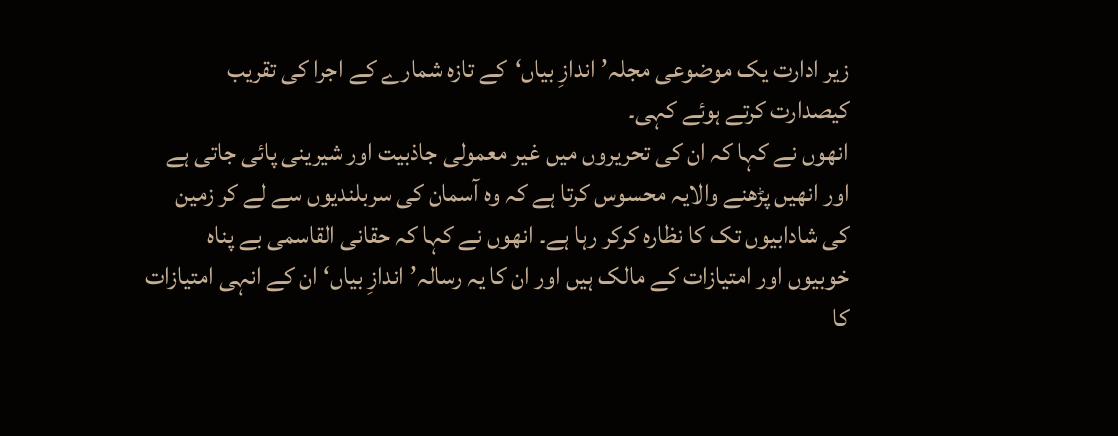زیر ادارت یک موضوعی مجلہ’اندازِ بیاں‘کے تازہ شمارے کے اجرا کی تقریب کیصدارت کرتے ہوئے کہی۔
انھوں نے کہا کہ ان کی تحریروں میں غیر معمولی جاذبیت اور شیرینی پائی جاتی ہے اور انھیں پڑھنے والایہ محسوس کرتا ہے کہ وہ آسمان کی سربلندیوں سے لے کر زمین کی شادابیوں تک کا نظارہ کرکر رہا ہے۔ انھوں نے کہا کہ حقانی القاسمی بے پناہ خوبیوں اور امتیازات کے مالک ہیں اور ان کا یہ رسالہ’اندازِ بیاں‘ان کے انہی امتیازات کا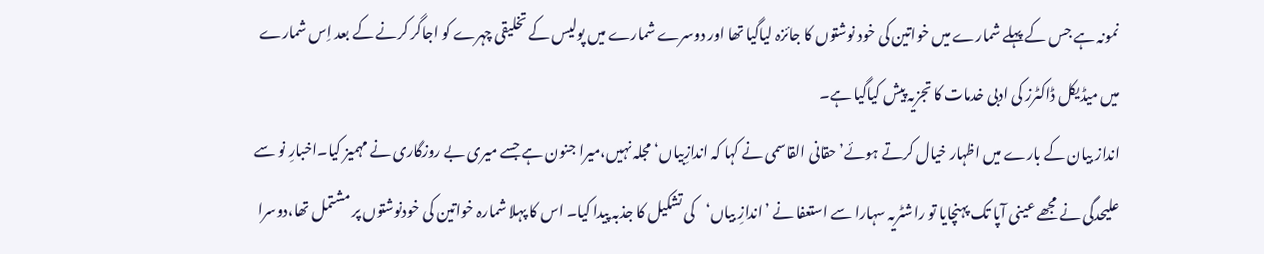نمونہ ہے جس کے پہلے شمارے میں خواتین کی خود نوشتوں کا جائزہ لیاگیا تھا اور دوسرے شمارے میں پولیس کے تخلیقی چہرے کو اجاگر کرنے کے بعد اِس شمارے میں میڈیکل ڈاکٹرز کی ادبی خدمات کا تجزیہ پیش کیاگیا ہے۔
انداز بیان کے بارے میں اظہار خیال کرتے ہوئے’حقانی القاسمی نے کہا کہ اندازِبیاں‘مجلہ نہیں،میرا جنون ہے جسے میری بے روزگاری نے مہمیز کیا۔اخبارِ نو سے علیحدگی نے مجھے عینی آپا تک پہنچایا تو راشٹریہ سہارا سے استعفا نے ’اندازِ بیاں‘کی تشکیل کا جذبہ پیدا کیا۔ اس کا پہلا شمارہ خواتین کی خودنوشتوں پر مشتمل تھا،دوسرا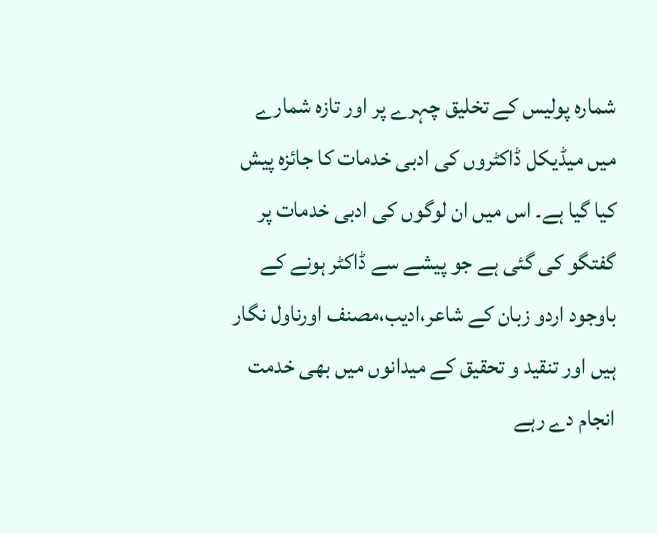شمارہ پولیس کے تخلیق چہرے پر اور تازہ شمارے میں میڈیکل ڈاکٹروں کی ادبی خدمات کا جائزہ پیش کیا گیا ہے۔ اس میں ان لوگوں کی ادبی خدمات پر گفتگو کی گئی ہے جو پیشے سے ڈاکٹر ہونے کے باوجود اردو زبان کے شاعر،ادیب،مصنف اورناول نگار ہیں اور تنقید و تحقیق کے میدانوں میں بھی خدمت انجام دے رہے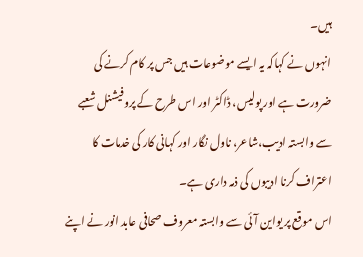ہیں۔
انہوں نے کہاکہ یہ ایسے موضوعات ہیں جس پر کام کرنے کی ضرورت ہے اور پولیس، ڈاکٹر اور اس طرح کے پروفیشنل شعبے سے وابستہ ادیب،شاعر، ناول نگار اور کہانی کار کی خدمات کا اعتراف کرنا ادیبوں کی ذمہ داری ہے۔
اس موقع پر یواین آئی سے وابستہ معروف صحافی عابد انور نے اپنے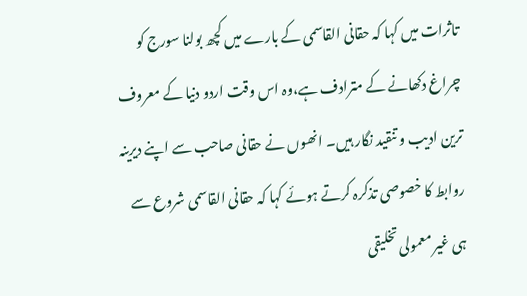تاثرات میں کہا کہ حقانی القاسمی کے بارے میں کچھ بولنا سورج کو چراغ دکھانے کے مترادف ہے،وہ اس وقت اردو دنیا کے معروف ترین ادیب و تنقید نگار ہیں۔ انھوں نے حقانی صاحب سے اپنے دیرینہ روابط کا خصوصی تذکرہ کرتے ہوئے کہا کہ حقانی القاسمی شروع سے ہی غیر معمولی تخلیقی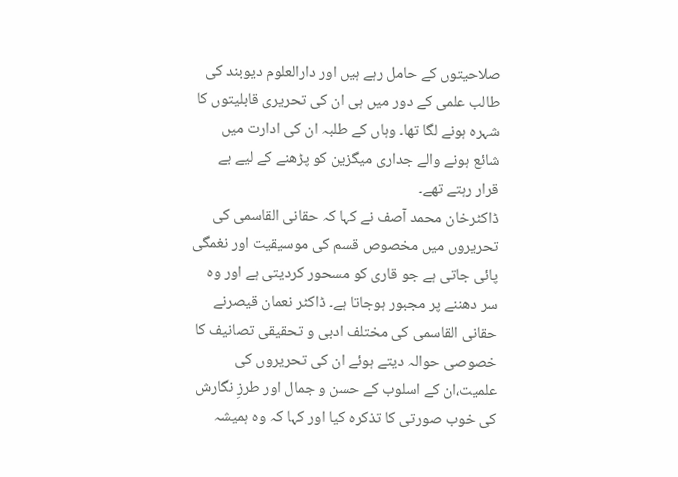صلاحیتوں کے حامل رہے ہیں اور دارالعلوم دیوبند کی طالب علمی کے دور میں ہی ان کی تحریری قابلیتوں کا شہرہ ہونے لگا تھا۔ وہاں کے طلبہ ان کی ادارت میں شائع ہونے والے جداری میگزین کو پڑھنے کے لیے بے قرار رہتے تھے۔
ڈاکٹرخان محمد آصف نے کہا کہ حقانی القاسمی کی تحریروں میں مخصوص قسم کی موسیقیت اور نغمگی پائی جاتی ہے جو قاری کو مسحور کردیتی ہے اور وہ سر دھننے پر مجبور ہوجاتا ہے۔ ڈاکٹر نعمان قیصرنے حقانی القاسمی کی مختلف ادبی و تحقیقی تصانیف کا خصوصی حوالہ دیتے ہوئے ان کی تحریروں کی علمیت،ان کے اسلوب کے حسن و جمال اور طرزِ نگارش کی خوب صورتی کا تذکرہ کیا اور کہا کہ وہ ہمیشہ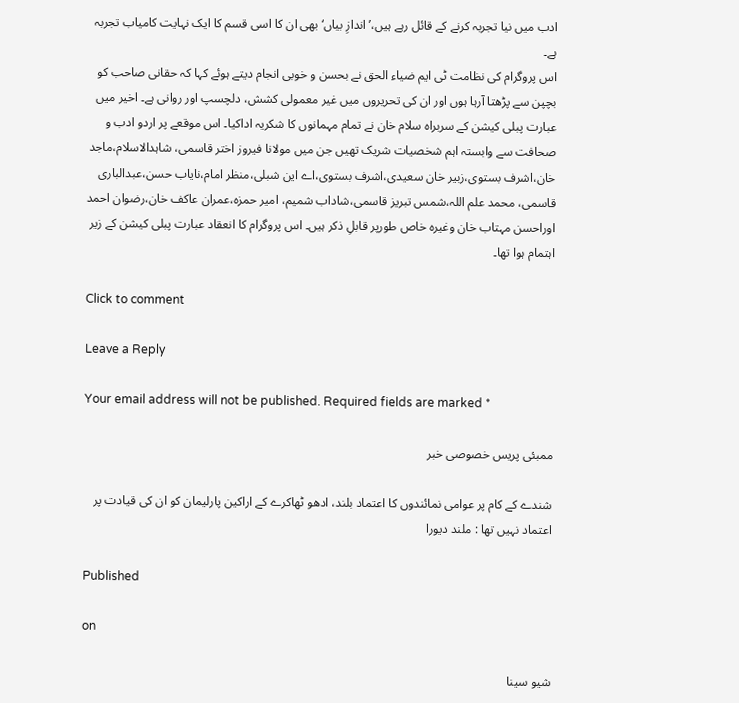ادب میں نیا تجربہ کرنے کے قائل رہے ہیں،’اندازِ بیاں‘ بھی ان کا اسی قسم کا ایک نہایت کامیاب تجربہ ہے۔
اس پروگرام کی نظامت ٹی ایم ضیاء الحق نے بحسن و خوبی انجام دیتے ہوئے کہا کہ حقانی صاحب کو بچپن سے پڑھتا آرہا ہوں اور ان کی تحریروں میں غیر معمولی کشش، دلچسپ اور روانی ہے۔ اخیر میں عبارت پبلی کیشن کے سربراہ سلام خان نے تمام مہمانوں کا شکریہ اداکیا۔ اس موقعے پر اردو ادب و صحافت سے وابستہ اہم شخصیات شریک تھیں جن میں مولانا فیروز اختر قاسمی، شاہدالاسلام،ماجد خان،اشرف بستوی،زبیر خان سعیدی،اشرف بستوی،اے این شبلی،منظر امام،نایاب حسن،عبدالباری قاسمی، محمد علم اللہ،شمس تبریز قاسمی،شاداب شمیم، امیر حمزہ،عمران عاکف خان،رضوان احمد اوراحسن مہتاب خان وغیرہ خاص طورپر قابلِ ذکر ہیں۔ اس پروگرام کا انعقاد عبارت پبلی کیشن کے زیر اہتمام ہوا تھا۔

Click to comment

Leave a Reply

Your email address will not be published. Required fields are marked *

ممبئی پریس خصوصی خبر

شندے کے کام پر عوامی نمائندوں کا اعتماد بلند، ادھو ٹھاکرے کے اراکین پارلیمان کو ان کی قیادت پر اعتماد نہیں تھا : ملند دیورا

Published

on

شیو سینا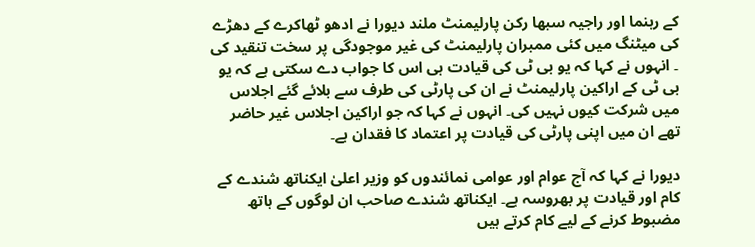کے رہنما اور راجیہ سبھا رکن پارلیمنٹ ملند دیورا نے ادھو ٹھاکرے کے دھڑے کی میٹنگ میں کئی ممبران پارلیمنٹ کی غیر موجودگی پر سخت تنقید کی ۔ انہوں نے کہا کہ یو بی ٹی کی قیادت ہی اس کا جواب دے سکتی ہے کہ یو بی ٹی کے اراکین پارلیمنٹ نے ان کی پارٹی کی طرف سے بلائے گئے اجلاس میں شرکت کیوں نہیں کی۔ انہوں نے کہا کہ جو اراکین اجلاس غیر حاضر تھے ان میں اپنی پارٹی کی قیادت پر اعتماد کا فقدان ہے۔

دیورا نے کہا کہ آج عوام اور عوامی نمائندوں کو وزیر اعلیٰ ایکناتھ شندے کے کام اور قیادت پر بھروسہ ہے۔ ایکناتھ شندے صاحب ان لوگوں کے ہاتھ مضبوط کرنے کے لیے کام کرتے ہیں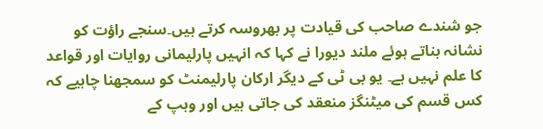جو شندے صاحب کی قیادت پر بھروسہ کرتے ہیں۔سنجے راؤت کو نشانہ بناتے ہوئے ملند دیورا نے کہا کہ انہیں پارلیمانی روایات اور قواعد کا علم نہیں ہے۔ یو بی ٹی کے دیگر ارکان پارلیمنٹ کو سمجھنا چاہیے کہ کس قسم کی میٹنگز منعقد کی جاتی ہیں اور وہپ کے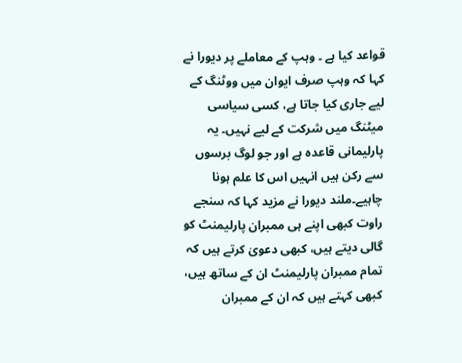قواعد کیا ہے ۔ وہپ کے معاملے پر دیورا نے کہا کہ وہپ صرف ایوان میں ووٹنگ کے لیے جاری کیا جاتا ہے، کسی سیاسی میٹنگ میں شرکت کے لیے نہیں۔ یہ پارلیمانی قاعدہ ہے اور جو لوگ برسوں سے رکن ہیں انہیں اس کا علم ہونا چاہیے۔ملند دیورا نے مزید کہا کہ سنجے راوت کبھی اپنے ہی ممبران پارلیمنٹ کو گالی دیتے ہیں، کبھی دعویٰ کرتے ہیں کہ تمام ممبران پارلیمنٹ ان کے ساتھ ہیں، کبھی کہتے ہیں کہ ان کے ممبران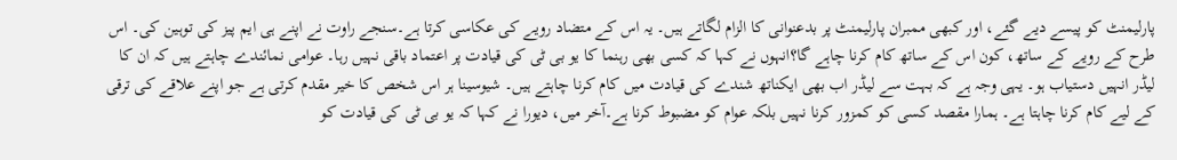پارلیمنٹ کو پیسے دیے گئے، اور کبھی ممبران پارلیمنٹ پر بدعنوانی کا الزام لگاتے ہیں۔ یہ اس کے متضاد رویے کی عکاسی کرتا ہے۔سنجے راوت نے اپنے ہی ایم پیز کی توہین کی۔ اس طرح کے رویے کے ساتھ، کون اس کے ساتھ کام کرنا چاہے گا؟انہوں نے کہا کہ کسی بھی رہنما کا یو بی ٹی کی قیادت پر اعتماد باقی نہیں رہا۔ عوامی نمائندے چاہتے ہیں کہ ان کا لیڈر انہیں دستیاب ہو۔ یہی وجہ ہے کہ بہت سے لیڈر اب بھی ایکناتھ شندے کی قیادت میں کام کرنا چاہتے ہیں۔ شیوسینا ہر اس شخص کا خیر مقدم کرتی ہے جو اپنے علاقے کی ترقی کے لیے کام کرنا چاہتا ہے۔ ہمارا مقصد کسی کو کمزور کرنا نہیں بلکہ عوام کو مضبوط کرنا ہے۔آخر میں، دیورا نے کہا کہ یو بی ٹی کی قیادت کو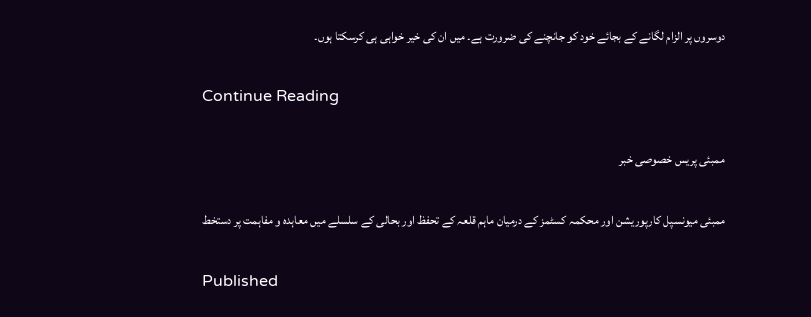دوسروں پر الزام لگانے کے بجائے خود کو جانچنے کی ضرورت ہے۔ میں ان کی خیر خواہی ہی کرسکتا ہوں۔

Continue Reading

ممبئی پریس خصوصی خبر

ممبئی میونسپل کارپوریشن اور محکمہ کسٹمز کے درمیان ماہم قلعہ کے تحفظ اور بحالی کے سلسلے میں معاہدہ و مفاہمت پر دستخط

Published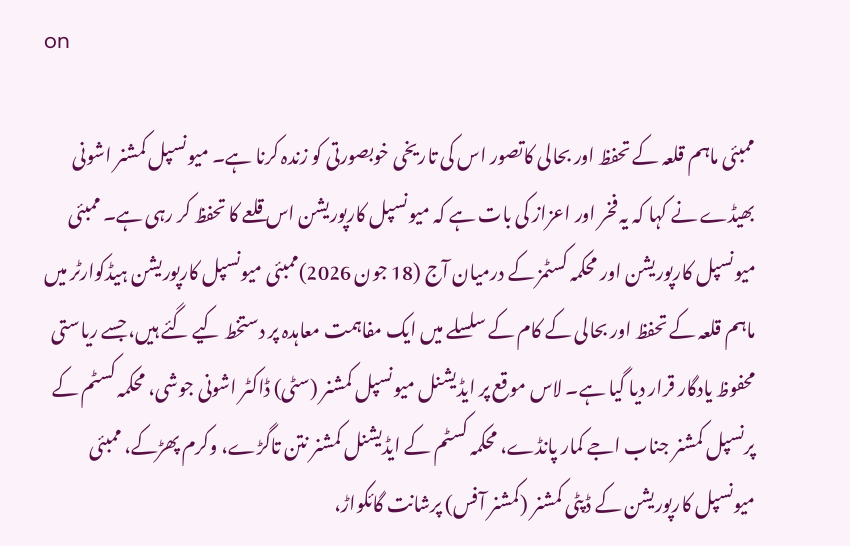on

ممبئی ماہم قلعہ کے تحفظ اور بحالی کاتصور اس کی تاریخی خوبصورتی کو زندہ کرنا ہے۔ میونسپل کمشنر اشونی بھیڈے نے کہا کہ یہ فخر اور اعزاز کی بات ہے کہ میونسپل کارپوریشن اس قلعے کا تحفظ کر رہی ہے۔ ممبئی میونسپل کارپوریشن اور محکمہ کسٹمز کے درمیان آج (18 جون 2026)ممبئی میونسپل کارپوریشن ہیڈکوارٹر میں ماہم قلعہ کے تحفظ اور بحالی کے کام کے سلسلے میں ایک مفاہمت معاہدہ پر دستخط کیے گئے ہیں، جسے ریاستی محفوظ یادگار قرار دیا گیا ہے۔ لاس موقع پر ایڈیشنل میونسپل کمشنر (سٹی) ڈاکٹر اشونی جوشی، محکمہ کسٹم کے پرنسپل کمشنر جناب اجے کمار پانڈے، محکمہ کسٹم کے ایڈیشنل کمشنر نتن تاگڑے، وکرم پھڑکے، ممبئی میونسپل کارپوریشن کے ڈپٹی کمشنر (کمشنر آفس) پرشانت گائکواڑ،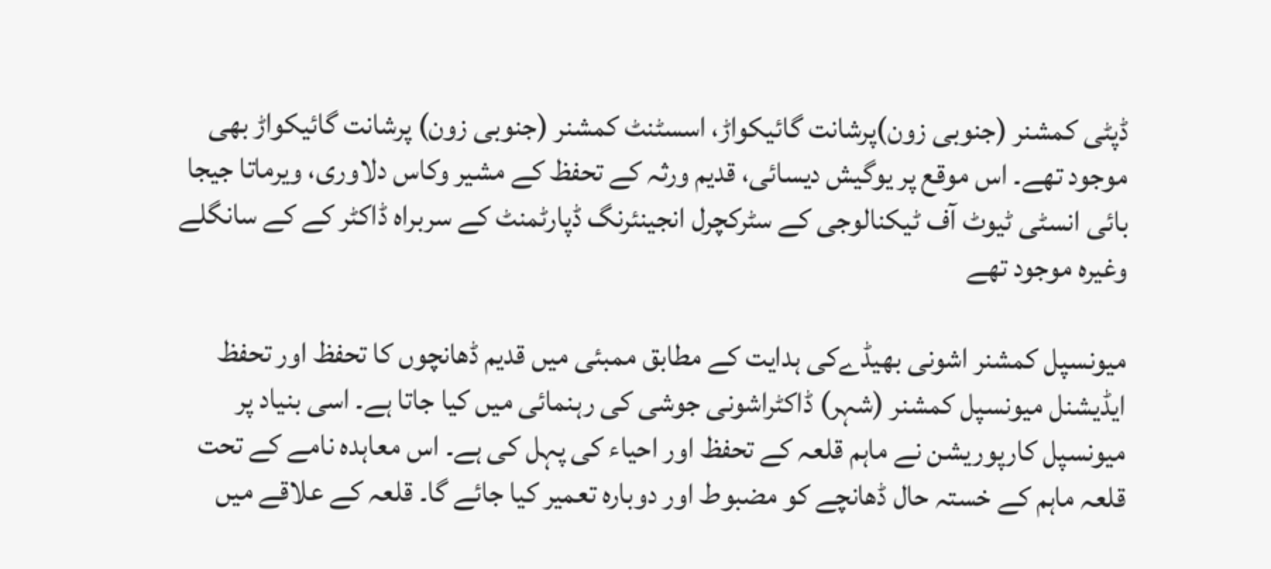ڈپٹی کمشنر (جنوبی زون)پرشانت گائیکواڑ، اسسٹنٹ کمشنر (جنوبی زون) پرشانت گائیکواڑ بھی موجود تھے۔ اس موقع پر یوگیش دیسائی، قدیم ورثہ کے تحفظ کے مشیر وکاس دلاوری، ویرماتا جیجا بائی انسٹی ٹیوٹ آف ٹیکنالوجی کے سٹرکچرل انجینئرنگ ڈپارٹمنٹ کے سربراہ ڈاکٹر کے کے سانگلے وغیرہ موجود تھے

میونسپل کمشنر اشونی بھیڈےکی ہدایت کے مطابق ممبئی میں قدیم ڈھانچوں کا تحفظ اور تحفظ ایڈیشنل میونسپل کمشنر (شہر) ڈاکٹراشونی جوشی کی رہنمائی میں کیا جاتا ہے۔ اسی بنیاد پر میونسپل کارپوریشن نے ماہم قلعہ کے تحفظ اور احیاء کی پہل کی ہے۔ اس معاہدہ نامے کے تحت قلعہ ماہم کے خستہ حال ڈھانچے کو مضبوط اور دوبارہ تعمیر کیا جائے گا۔ قلعہ کے علاقے میں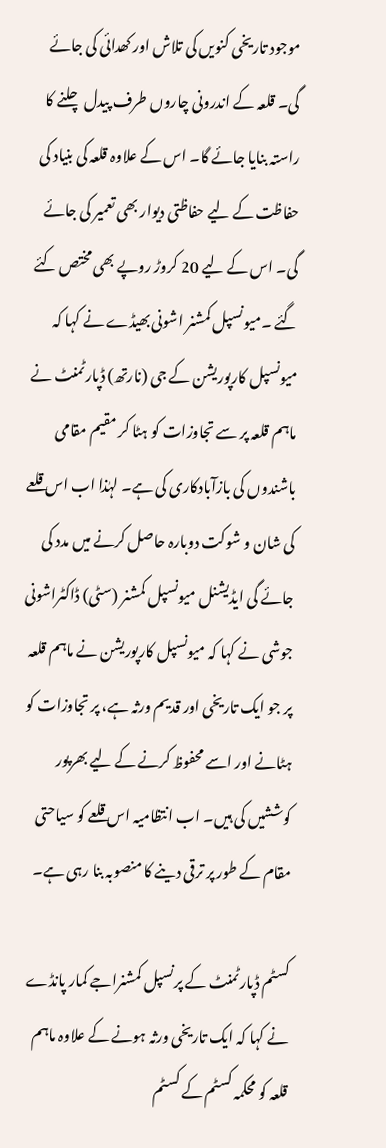موجود تاریخی کنویں کی تلاش اور کھدائی کی جائے گی۔ قلعہ کے اندرونی چاروں طرف پیدل چلنے کا راستہ بنایا جائے گا۔ اس کے علاوہ قلعہ کی بنیاد کی حفاظت کے لیے حفاظتی دیوار بھی تعمیر کی جائے گی۔ اس کے لیے 20 کروڑ روپے بھی مختص کئے گئے ۔میونسپل کمشنر اشونی بھیڈے نے کہا کہ میونسپل کارپوریشن کے جی (نارتھ) ڈپارٹمنٹ نے ماہم قلعہ پر سے تجاوزات کو ہٹا کر مقیم مقامی باشندوں کی بازآبادکاری کی ہے۔ لہٰذا اب اس قلعے کی شان و شوکت دوبارہ حاصل کرنے میں مدد کی جائے گی ایڈیشنل میونسپل کمشنر (سٹی) ڈاکٹراشونی جوشی نے کہا کہ میونسپل کارپوریشن نے ماہم قلعہ پر جو ایک تاریخی اور قدیم ورثہ ہے، پر تجاوزات کو ہٹانے اور اسے محفوظ کرنے کے لیے بھرپور کوششیں کی ہیں۔ اب انتظامیہ اس قلعے کو سیاحتی مقام کے طور پر ترقی دینے کا منصوبہ بنا رہی ہے۔

کسٹم ڈپارٹمنٹ کے پرنسپل کمشنراجے کمار پانڈے نے کہا کہ ایک تاریخی ورثہ ہونے کے علاوہ ماہم قلعہ کو محکمہ کسٹم کے کسٹم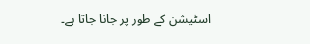اسٹیشن کے طور پر جانا جاتا ہے۔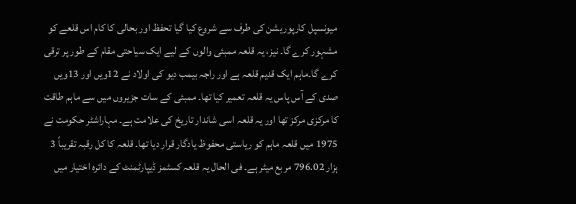میونسپل کارپوریشن کی طرف سے شروع کیا گیا تحفظ اور بحالی کا کام اس قلعے کو مشہور کرے گا۔ نیز، یہ قلعہ ممبئی والوں کے لیے ایک سیاحتی مقام کے طور پر ترقی کرے گا۔ماہم ایک قدیم قلعہ ہے اور راجہ بیمب دیو کی اولاد نے 12ویں اور 13ویں صدی کے آس پاس یہ قلعہ تعمیر کیا تھا۔ ممبئی کے سات جزیروں میں سے ماہم طاقت کا مرکزی مرکز تھا اور یہ قلعہ اسی شاندار تاریخ کی علامت ہے۔ مہاراشٹر حکومت نے 1975 میں قلعہ ماہم کو ریاستی محفوظ یادگار قرار دیا تھا۔ قلعہ کا کل رقبہ تقریباً 3 ہزار 796.02 مربع میٹر ہے۔ فی الحال یہ قلعہ کسٹمز ڈیپارٹمنٹ کے دائرہ اختیار میں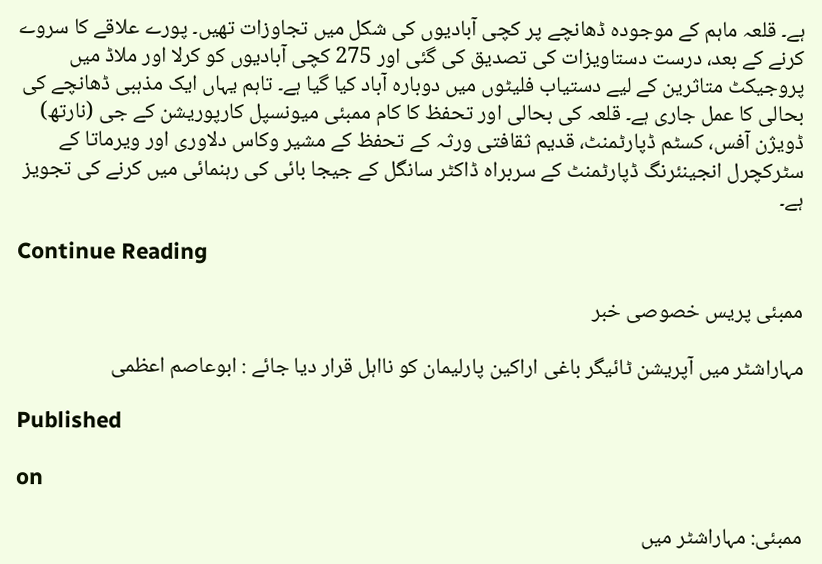ہے۔ قلعہ ماہم کے موجودہ ڈھانچے پر کچی آبادیوں کی شکل میں تجاوزات تھیں۔ پورے علاقے کا سروے کرنے کے بعد، درست دستاویزات کی تصدیق کی گئی اور 275 کچی آبادیوں کو کرلا اور ملاڈ میں پروجیکٹ متاثرین کے لیے دستیاب فلیٹوں میں دوبارہ آباد کیا گیا ہے۔ تاہم یہاں ایک مذہبی ڈھانچے کی بحالی کا عمل جاری ہے۔ قلعہ کی بحالی اور تحفظ کا کام ممبئی میونسپل کارپوریشن کے جی (نارتھ) ڈویژن آفس، کسٹم ڈپارٹمنٹ، قدیم ثقافتی ورثہ کے تحفظ کے مشیر وکاس دلاوری اور ویرماتا کے سٹرکچرل انجینئرنگ ڈپارٹمنٹ کے سربراہ ڈاکٹر سانگل کے جیجا بائی کی رہنمائی میں کرنے کی تجویز ہے۔

Continue Reading

ممبئی پریس خصوصی خبر

مہاراشٹر میں آپریشن ٹائیگر باغی اراکین پارلیمان کو نااہل قرار دیا جائے : ابوعاصم اعظمی

Published

on

ممبئی: مہاراشٹر میں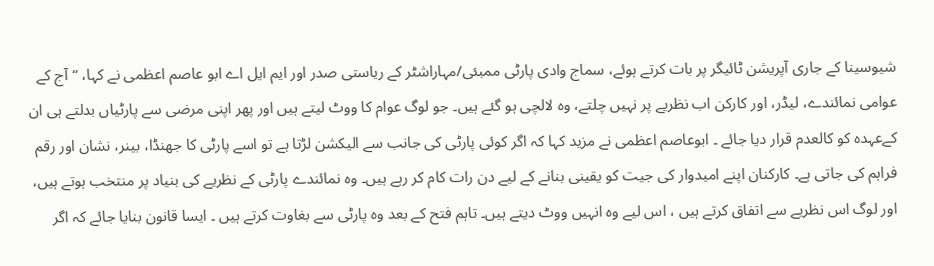شیوسینا کے جاری آپریشن ٹائیگر پر بات کرتے ہوئے، سماج وادی پارٹی ممبئی/مہاراشٹر کے ریاستی صدر اور ایم ایل اے ابو عاصم اعظمی نے کہا، “آج کے عوامی نمائندے، لیڈر، اور کارکن اب نظریے پر نہیں چلتے، وہ لالچی ہو گئے ہیں۔ جو لوگ عوام کا ووٹ لیتے ہیں اور پھر اپنی مرضی سے پارٹیاں بدلتے ہی ان کےعہدہ کو کالعدم قرار دیا جائے ۔ ابوعاصم اعظمی نے مزید کہا کہ اگر کوئی پارٹی کی جانب سے الیکشن لڑتا ہے تو اسے پارٹی کا جھنڈا، بینر، نشان اور رقم فراہم کی جاتی ہے۔ کارکنان اپنے امیدوار کی جیت کو یقینی بنانے کے لیے دن رات کام کر رہے ہیں۔ وہ نمائندے پارٹی کے نظریے کی بنیاد پر منتخب ہوتے ہیں، اور لوگ اس نظریے سے اتفاق کرتے ہیں ، اس لیے وہ انہیں ووٹ دیتے ہیں۔ تاہم فتح کے بعد وہ پارٹی سے بغاوت کرتے ہیں ۔ ایسا قانون بنایا جائے کہ اگر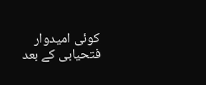کوئی امیدوار فتحیابی کے بعد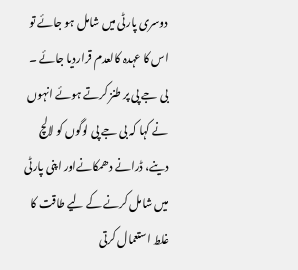دوسری پارٹی میں شامل ہو جائے تو اس کا عہدہ کالعدم قراردیا جائے ۔ بی جے پی پر طنز کرتے ہوئے انہوں نے کہا کہ بی جے پی لوگوں کو لالچ دینے، ڈرانے دھمکانےاور اپنی پارٹی میں شامل کرنے کے لیے طاقت کا غلط استعمال کرتی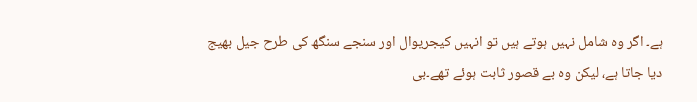ہے۔ اگر وہ شامل نہیں ہوتے ہیں تو انہیں کیجریوال اور سنجے سنگھ کی طرح جیل بھیج دیا جاتا ہے، لیکن وہ بے قصور ثابت ہوئے تھے۔بی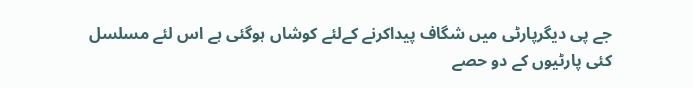جے پی دیگرپارٹی میں شگاف پیداکرنے کےلئے کوشاں ہوگئی ہے اس لئے مسلسل کئی پارٹیوں کے دو حصے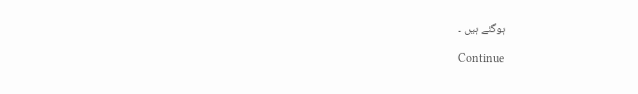ہوگئے ہیں ۔

Continue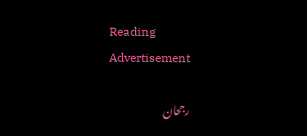Reading
Advertisement

رجحان